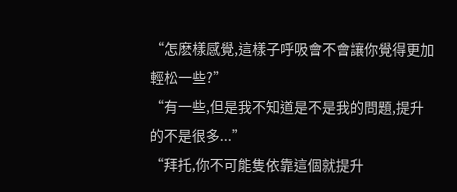“怎麽樣感覺,這樣子呼吸會不會讓你覺得更加輕松一些?”
“有一些,但是我不知道是不是我的問題,提升的不是很多...”
“拜托,你不可能隻依靠這個就提升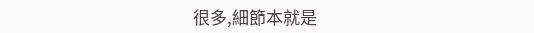很多,細節本就是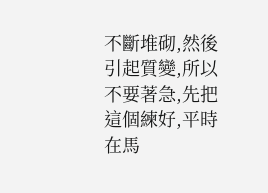不斷堆砌,然後引起質變,所以不要著急,先把這個練好,平時在馬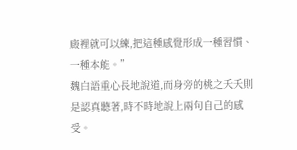廄裡就可以練,把這種感覺形成一種習慣、一種本能。”
魏白語重心長地說道,而身旁的桃之夭夭則是認真聽著,時不時地說上兩句自己的感受。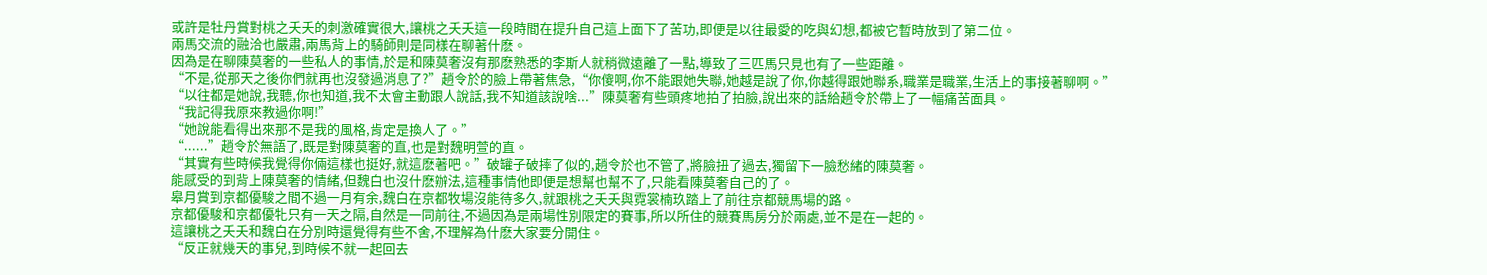或許是牡丹賞對桃之夭夭的刺激確實很大,讓桃之夭夭這一段時間在提升自己這上面下了苦功,即便是以往最愛的吃與幻想,都被它暫時放到了第二位。
兩馬交流的融洽也嚴肅,兩馬背上的騎師則是同樣在聊著什麽。
因為是在聊陳莫奢的一些私人的事情,於是和陳莫奢沒有那麽熟悉的李斯人就稍微遠離了一點,導致了三匹馬只見也有了一些距離。
“不是,從那天之後你們就再也沒發過消息了?”趙令於的臉上帶著焦急,“你傻啊,你不能跟她失聯,她越是說了你,你越得跟她聯系,職業是職業,生活上的事接著聊啊。”
“以往都是她說,我聽,你也知道,我不太會主動跟人說話,我不知道該說啥...”陳莫奢有些頭疼地拍了拍臉,說出來的話給趙令於帶上了一幅痛苦面具。
“我記得我原來教過你啊!”
“她說能看得出來那不是我的風格,肯定是換人了。”
“......”趙令於無語了,既是對陳莫奢的直,也是對魏明萱的直。
“其實有些時候我覺得你倆這樣也挺好,就這麽著吧。”破罐子破摔了似的,趙令於也不管了,將臉扭了過去,獨留下一臉愁緒的陳莫奢。
能感受的到背上陳莫奢的情緒,但魏白也沒什麽辦法,這種事情他即便是想幫也幫不了,只能看陳莫奢自己的了。
皋月賞到京都優駿之間不過一月有余,魏白在京都牧場沒能待多久,就跟桃之夭夭與霓裳楠玖踏上了前往京都競馬場的路。
京都優駿和京都優牝只有一天之隔,自然是一同前往,不過因為是兩場性別限定的賽事,所以所住的競賽馬房分於兩處,並不是在一起的。
這讓桃之夭夭和魏白在分別時還覺得有些不舍,不理解為什麽大家要分開住。
“反正就幾天的事兒,到時候不就一起回去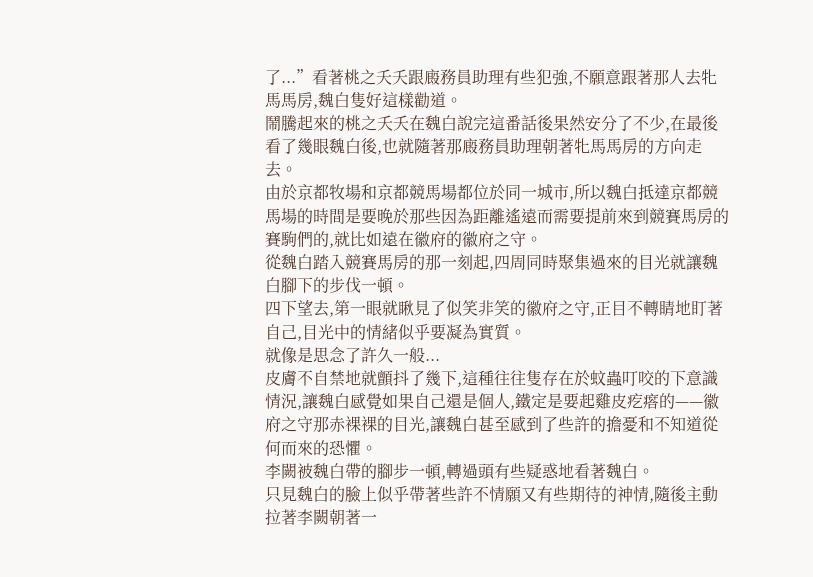了...”看著桃之夭夭跟廄務員助理有些犯強,不願意跟著那人去牝馬馬房,魏白隻好這樣勸道。
鬧騰起來的桃之夭夭在魏白說完這番話後果然安分了不少,在最後看了幾眼魏白後,也就隨著那廄務員助理朝著牝馬馬房的方向走去。
由於京都牧場和京都競馬場都位於同一城市,所以魏白抵達京都競馬場的時間是要晚於那些因為距離遙遠而需要提前來到競賽馬房的賽駒們的,就比如遠在徽府的徽府之守。
從魏白踏入競賽馬房的那一刻起,四周同時聚集過來的目光就讓魏白腳下的步伐一頓。
四下望去,第一眼就瞅見了似笑非笑的徽府之守,正目不轉睛地盯著自己,目光中的情緒似乎要凝為實質。
就像是思念了許久一般...
皮膚不自禁地就顫抖了幾下,這種往往隻存在於蚊蟲叮咬的下意識情況,讓魏白感覺如果自己還是個人,鐵定是要起雞皮疙瘩的——徽府之守那赤裸裸的目光,讓魏白甚至感到了些許的擔憂和不知道從何而來的恐懼。
李闕被魏白帶的腳步一頓,轉過頭有些疑惑地看著魏白。
只見魏白的臉上似乎帶著些許不情願又有些期待的神情,隨後主動拉著李闕朝著一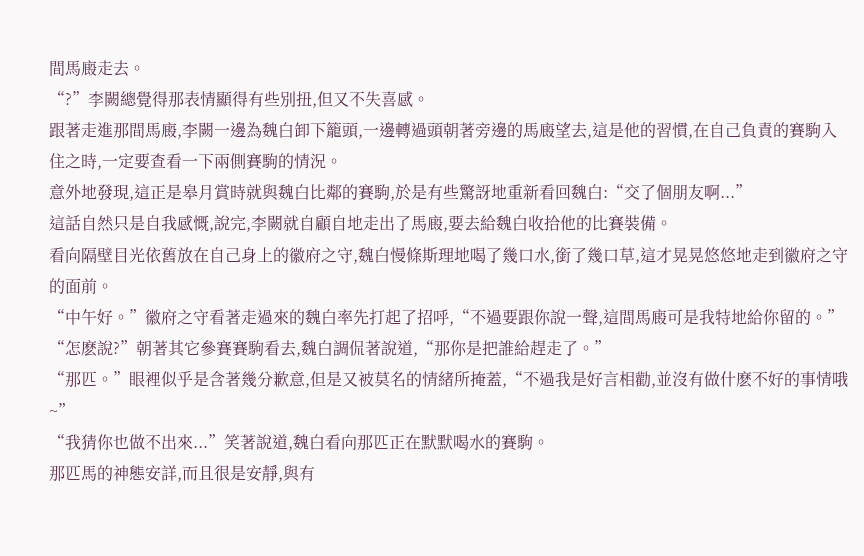間馬廄走去。
“?”李闕總覺得那表情顯得有些別扭,但又不失喜感。
跟著走進那間馬廄,李闕一邊為魏白卸下籠頭,一邊轉過頭朝著旁邊的馬廄望去,這是他的習慣,在自己負責的賽駒入住之時,一定要查看一下兩側賽駒的情況。
意外地發現,這正是皋月賞時就與魏白比鄰的賽駒,於是有些驚訝地重新看回魏白:“交了個朋友啊...”
這話自然只是自我感慨,說完,李闕就自顧自地走出了馬廄,要去給魏白收拾他的比賽裝備。
看向隔壁目光依舊放在自己身上的徽府之守,魏白慢條斯理地喝了幾口水,銜了幾口草,這才晃晃悠悠地走到徽府之守的面前。
“中午好。”徽府之守看著走過來的魏白率先打起了招呼,“不過要跟你說一聲,這間馬廄可是我特地給你留的。”
“怎麽說?”朝著其它參賽賽駒看去,魏白調侃著說道,“那你是把誰給趕走了。”
“那匹。”眼裡似乎是含著幾分歉意,但是又被莫名的情緒所掩蓋,“不過我是好言相勸,並沒有做什麽不好的事情哦~”
“我猜你也做不出來...”笑著說道,魏白看向那匹正在默默喝水的賽駒。
那匹馬的神態安詳,而且很是安靜,與有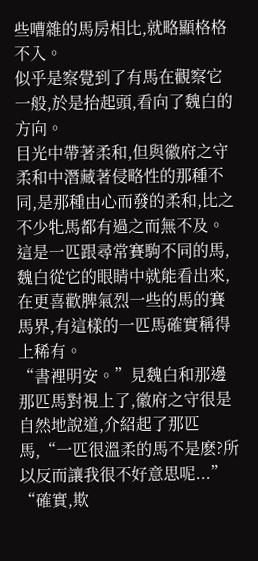些嘈雜的馬房相比,就略顯格格不入。
似乎是察覺到了有馬在觀察它一般,於是抬起頭,看向了魏白的方向。
目光中帶著柔和,但與徽府之守柔和中潛藏著侵略性的那種不同,是那種由心而發的柔和,比之不少牝馬都有過之而無不及。
這是一匹跟尋常賽駒不同的馬,魏白從它的眼睛中就能看出來,在更喜歡脾氣烈一些的馬的賽馬界,有這樣的一匹馬確實稱得上稀有。
“書裡明安。”見魏白和那邊那匹馬對視上了,徽府之守很是自然地說道,介紹起了那匹馬,“一匹很溫柔的馬不是麽?所以反而讓我很不好意思呢...”
“確實,欺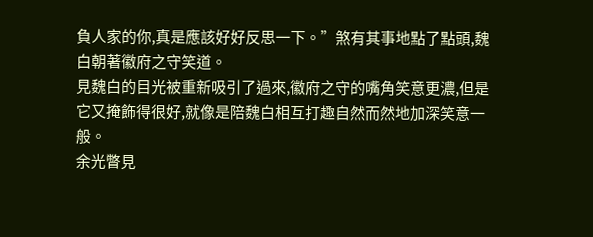負人家的你,真是應該好好反思一下。”煞有其事地點了點頭,魏白朝著徽府之守笑道。
見魏白的目光被重新吸引了過來,徽府之守的嘴角笑意更濃,但是它又掩飾得很好,就像是陪魏白相互打趣自然而然地加深笑意一般。
余光瞥見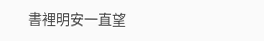書裡明安一直望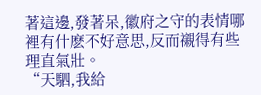著這邊,發著呆,徽府之守的表情哪裡有什麽不好意思,反而襯得有些理直氣壯。
“天駟,我給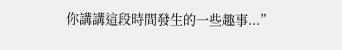你講講這段時間發生的一些趣事...”